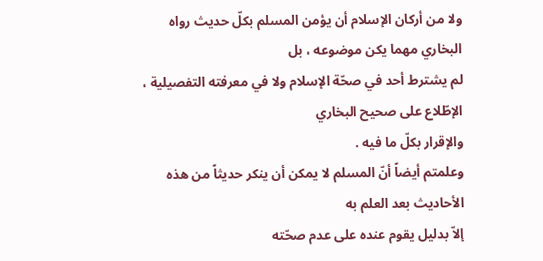ولا من أركان الإسلام أن يؤمن المسلم بكلّ حديث رواه البخاري مهما يكن موضوعه ، بل
لم يشترط أحد في صحّة الإسلام ولا في معرفته التفصيلية ، الإطّلاع على صحيح البخاري
والإقرار بكلّ ما فيه .
وعلمتم أيضاً أنّ المسلم لا يمكن أن ينكر حديثاً من هذه الأحاديث بعد العلم به
إلاّ بدليل يقوم عنده على عدم صحّته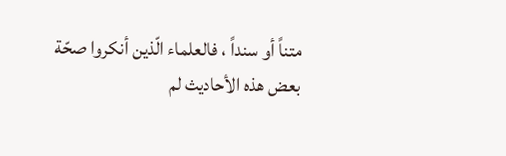متناً أو سنداً ، فالعلماء الّذين أنكروا صحّة
بعض هذه الأحاديث لم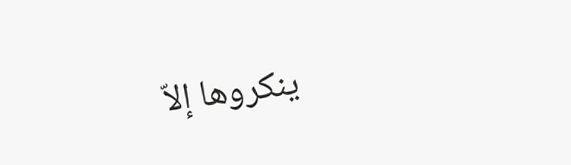ينكروها إلاّ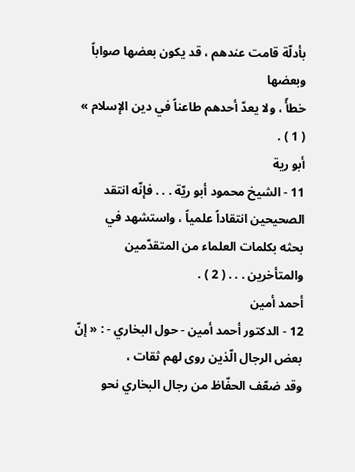بأدلّة قامت عندهم ، قد يكون بعضها صواباً وبعضها
خطأً ، ولا يعدّ أحدهم طاعناً في دين الإسلام » ( 1 ) .
أبو رية
11 - الشيخ محمود أبو ريّة . . . فإنّه انتقد الصحيحين انتقاداً علمياً ، واستشهد في
بحثه بكلمات العلماء من المتقدّمين والمتأخرين . . . ( 2 ) .
أحمد أمين
12 - الدكتور أحمد أمين - حول البخاري - : « إنّ بعض الرجال الّذين روى لهم ثقات ،
وقد ضعّف الحفّاظ من رجال البخاري نحو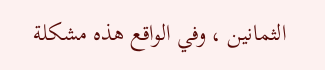الثمانين ، وفي الواقع هذه مشكلة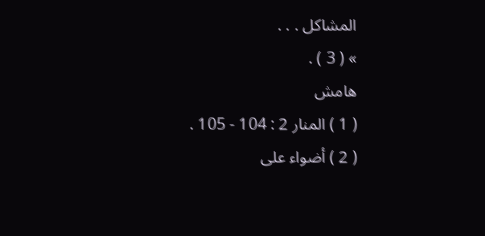المشاكل . . .
» ( 3 ) .
هامش
( 1 ) المنار 2 : 104 - 105 .
( 2 ) أضواء على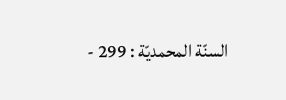السنّة المحمديّة : 299 -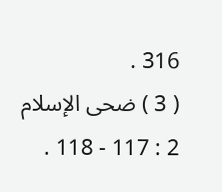316 .
( 3 ) ضحى الإسلام 2 : 117 - 118 .